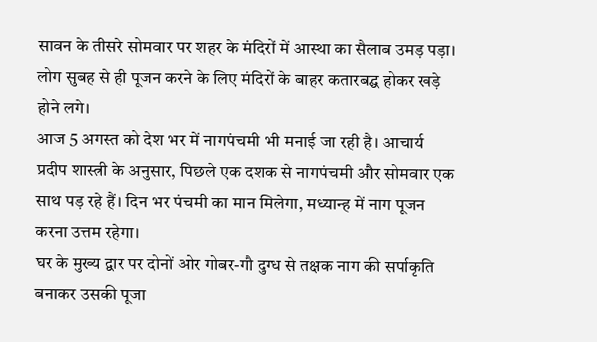सावन के तीसरे सोमवार पर शहर के मंदिरों में आस्था का सैलाब उमड़ पड़ा। लोग सुबह से ही पूजन करने के लिए मंदिरों के बाहर कतारबद्घ होकर खड़े होने लगे।
आज 5 अगस्त को देश भर में नागपंचमी भी मनाई जा रही है। आचार्य प्रदीप शास्त्री के अनुसार, पिछले एक दशक से नागपंचमी और सोमवार एक साथ पड़ रहे हैं। दिन भर पंचमी का मान मिलेगा, मध्यान्ह में नाग पूजन करना उत्तम रहेगा।
घर के मुख्य द्वार पर दोनों ओर गोबर-गौ दुग्ध से तक्षक नाग की सर्पाकृति बनाकर उसकी पूजा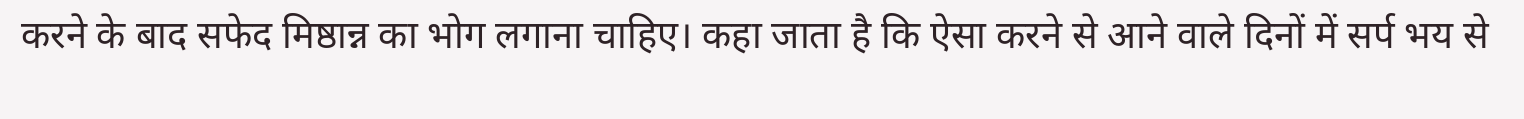करने के बाद सफेद मिष्ठान्न का भोग लगाना चाहिए। कहा जाता है कि ऐसा करने से आने वाले दिनों में सर्प भय से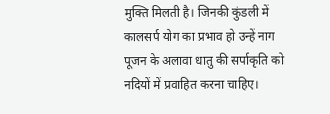मुक्ति मिलती है। जिनकी कुंडली में कालसर्प योग का प्रभाव हो उन्हें नाग पूजन के अलावा धातु की सर्पाकृति को नदियों में प्रवाहित करना चाहिए।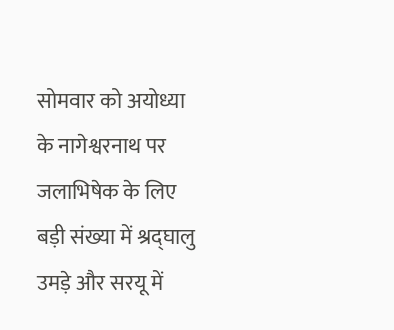सोमवार को अयोध्या के नागेश्वरनाथ पर जलाभिषेक के लिए बड़ी संख्या में श्रद्घालु उमड़े और सरयू में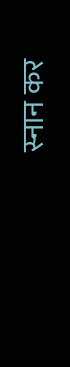स्नान कर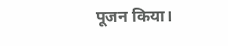पूजन किया।